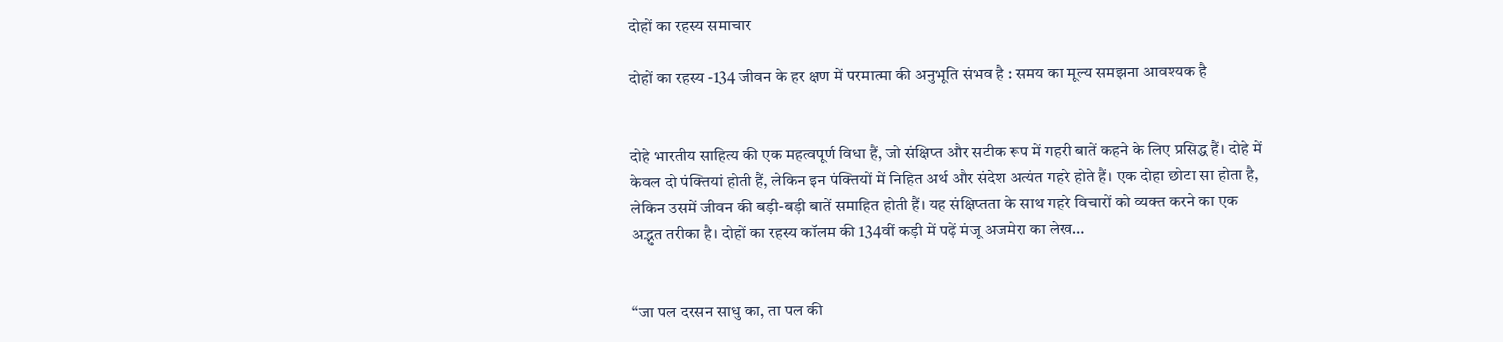दोहों का रहस्य समाचार

दोहों का रहस्य -134 जीवन के हर क्षण में परमात्मा की अनुभूति संभव है : समय का मूल्य समझना आवश्यक है


दोहे भारतीय साहित्य की एक महत्वपूर्ण विधा हैं, जो संक्षिप्त और सटीक रूप में गहरी बातें कहने के लिए प्रसिद्ध हैं। दोहे में केवल दो पंक्तियां होती हैं, लेकिन इन पंक्तियों में निहित अर्थ और संदेश अत्यंत गहरे होते हैं। एक दोहा छोटा सा होता है, लेकिन उसमें जीवन की बड़ी-बड़ी बातें समाहित होती हैं। यह संक्षिप्तता के साथ गहरे विचारों को व्यक्त करने का एक अद्भुत तरीका है। दोहों का रहस्य कॉलम की 134वीं कड़ी में पढ़ें मंजू अजमेरा का लेख…


“जा पल दरसन साधु का, ता पल की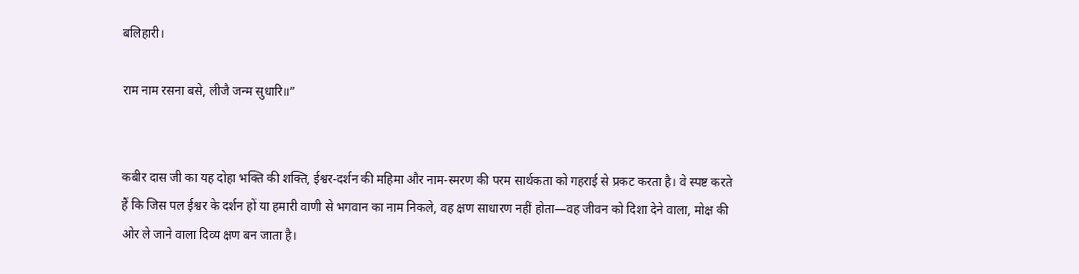बलिहारी।

राम नाम रसना बसे, लीजै जन्म सुधारि॥”


कबीर दास जी का यह दोहा भक्ति की शक्ति, ईश्वर-दर्शन की महिमा और नाम-स्मरण की परम सार्थकता को गहराई से प्रकट करता है। वे स्पष्ट करते हैं कि जिस पल ईश्वर के दर्शन हों या हमारी वाणी से भगवान का नाम निकले, वह क्षण साधारण नहीं होता—वह जीवन को दिशा देने वाला, मोक्ष की ओर ले जाने वाला दिव्य क्षण बन जाता है।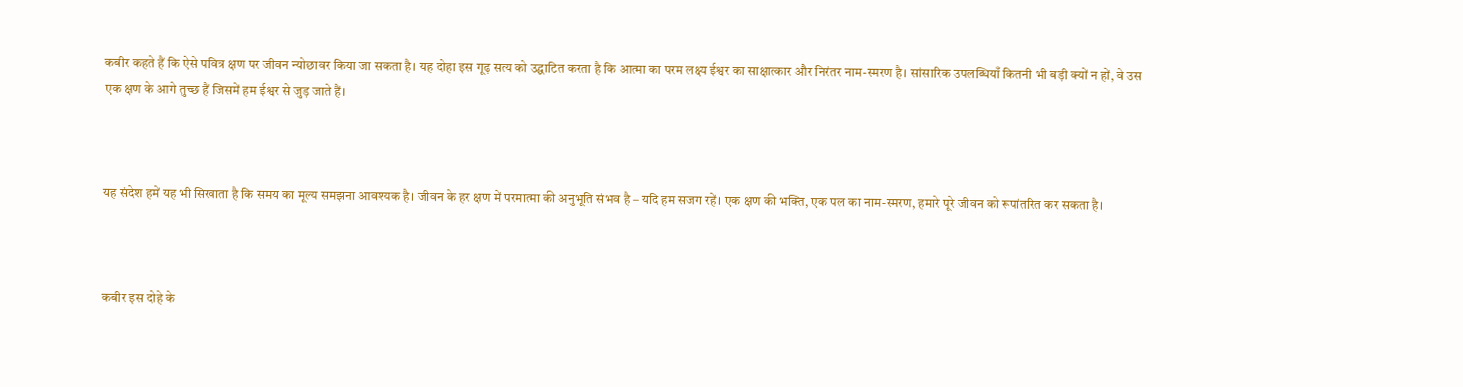कबीर कहते हैं कि ऐसे पवित्र क्षण पर जीवन न्योछावर किया जा सकता है। यह दोहा इस गूढ़ सत्य को उद्घाटित करता है कि आत्मा का परम लक्ष्य ईश्वर का साक्षात्कार और निरंतर नाम-स्मरण है। सांसारिक उपलब्धियाँ कितनी भी बड़ी क्यों न हों, वे उस एक क्षण के आगे तुच्छ हैं जिसमें हम ईश्वर से जुड़ जाते हैं।



यह संदेश हमें यह भी सिखाता है कि समय का मूल्य समझना आवश्यक है। जीवन के हर क्षण में परमात्मा की अनुभूति संभव है – यदि हम सजग रहें। एक क्षण की भक्ति, एक पल का नाम-स्मरण, हमारे पूरे जीवन को रूपांतरित कर सकता है।



कबीर इस दोहे के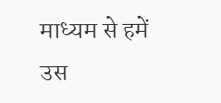माध्यम से हमें उस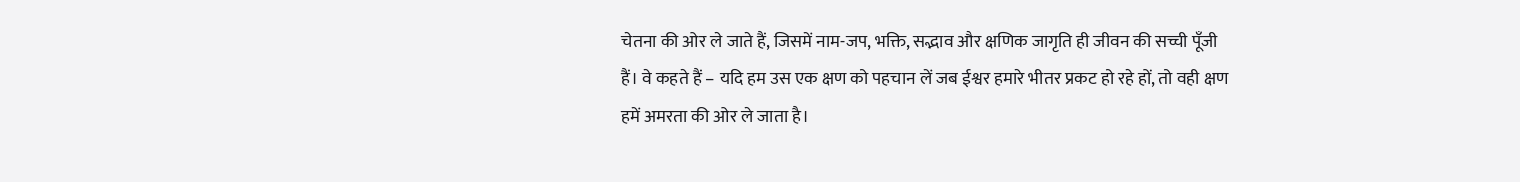चेतना की ओर ले जाते हैं, जिसमें नाम-जप, भक्ति, सद्भाव और क्षणिक जागृति ही जीवन की सच्ची पूँजी हैं। वे कहते हैं – यदि हम उस एक क्षण को पहचान लें जब ईश्वर हमारे भीतर प्रकट हो रहे हों, तो वही क्षण हमें अमरता की ओर ले जाता है।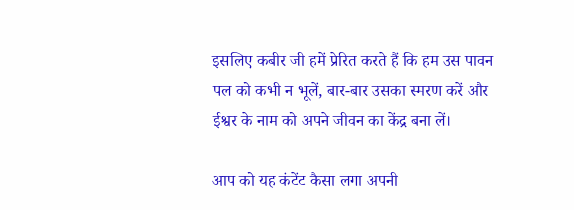इसलिए कबीर जी हमें प्रेरित करते हैं कि हम उस पावन पल को कभी न भूलें, बार-बार उसका स्मरण करें और ईश्वर के नाम को अपने जीवन का केंद्र बना लें।

आप को यह कंटेंट कैसा लगा अपनी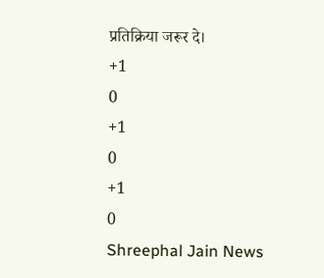प्रतिक्रिया जरूर दे।
+1
0
+1
0
+1
0
Shreephal Jain News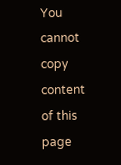You cannot copy content of this page